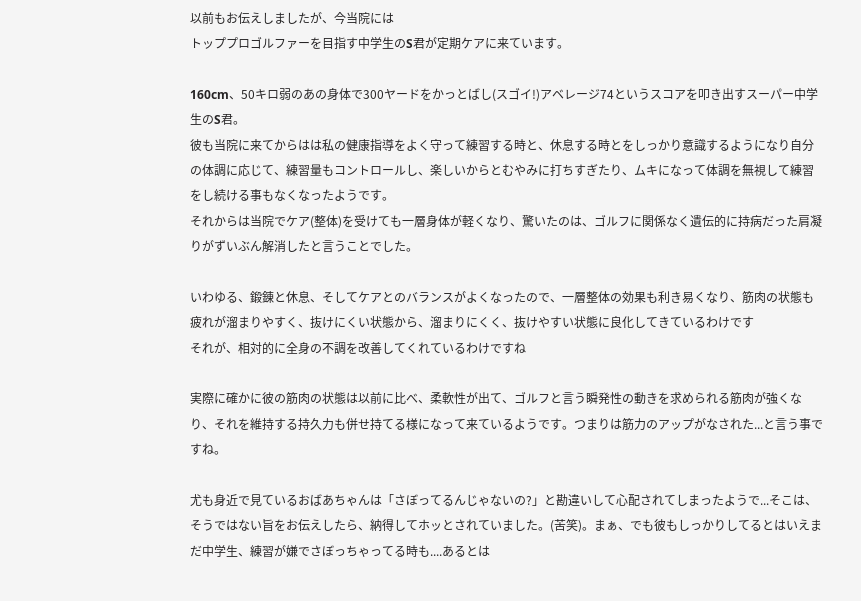以前もお伝えしましたが、今当院には
トッププロゴルファーを目指す中学生のS君が定期ケアに来ています。

160cm、50キロ弱のあの身体で300ヤードをかっとばし(スゴイ!)アベレージ74というスコアを叩き出すスーパー中学生のS君。
彼も当院に来てからはは私の健康指導をよく守って練習する時と、休息する時とをしっかり意識するようになり自分の体調に応じて、練習量もコントロールし、楽しいからとむやみに打ちすぎたり、ムキになって体調を無視して練習をし続ける事もなくなったようです。
それからは当院でケア(整体)を受けても一層身体が軽くなり、驚いたのは、ゴルフに関係なく遺伝的に持病だった肩凝りがずいぶん解消したと言うことでした。

いわゆる、鍛錬と休息、そしてケアとのバランスがよくなったので、一層整体の効果も利き易くなり、筋肉の状態も疲れが溜まりやすく、抜けにくい状態から、溜まりにくく、抜けやすい状態に良化してきているわけです
それが、相対的に全身の不調を改善してくれているわけですね

実際に確かに彼の筋肉の状態は以前に比べ、柔軟性が出て、ゴルフと言う瞬発性の動きを求められる筋肉が強くなり、それを維持する持久力も併せ持てる様になって来ているようです。つまりは筋力のアップがなされた...と言う事ですね。

尤も身近で見ているおばあちゃんは「さぼってるんじゃないの?」と勘違いして心配されてしまったようで...そこは、そうではない旨をお伝えしたら、納得してホッとされていました。(苦笑)。まぁ、でも彼もしっかりしてるとはいえまだ中学生、練習が嫌でさぼっちゃってる時も....あるとは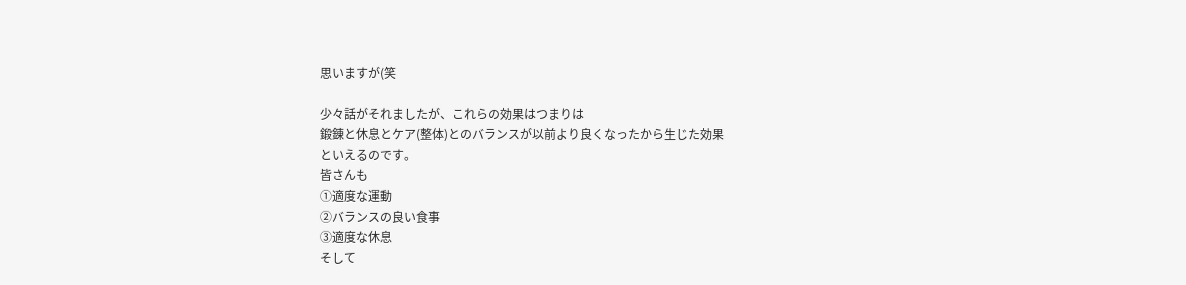思いますが(笑

少々話がそれましたが、これらの効果はつまりは
鍛錬と休息とケア(整体)とのバランスが以前より良くなったから生じた効果
といえるのです。
皆さんも
①適度な運動
②バランスの良い食事
③適度な休息
そして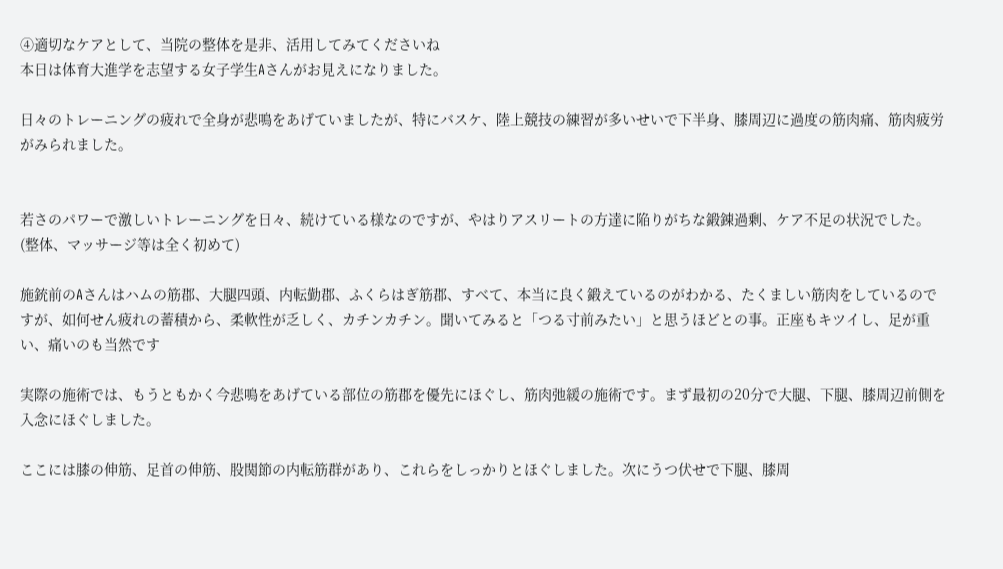④適切なケアとして、当院の整体を是非、活用してみてくださいね
本日は体育大進学を志望する女子学生Aさんがお見えになりました。

日々のトレーニングの疲れで全身が悲鳴をあげていましたが、特にバスケ、陸上競技の練習が多いせいで下半身、膝周辺に過度の筋肉痛、筋肉疲労がみられました。


若さのパワーで激しいトレーニングを日々、続けている様なのですが、やはりアスリートの方達に陥りがちな鍛錬過剰、ケア不足の状況でした。
(整体、マッサージ等は全く初めて)

施銃前のAさんはハムの筋郡、大腿四頭、内転勤郡、ふくらはぎ筋郡、すべて、本当に良く鍛えているのがわかる、たくましい筋肉をしているのですが、如何せん疲れの蓄積から、柔軟性が乏しく、カチンカチン。聞いてみると「つる寸前みたい」と思うほどとの事。正座もキツイし、足が重い、痛いのも当然です

実際の施術では、もうともかく今悲鳴をあげている部位の筋郡を優先にほぐし、筋肉弛緩の施術です。まず最初の20分で大腿、下腿、膝周辺前側を入念にほぐしました。

ここには膝の伸筋、足首の伸筋、股関節の内転筋群があり、これらをしっかりとほぐしました。次にうつ伏せで下腿、膝周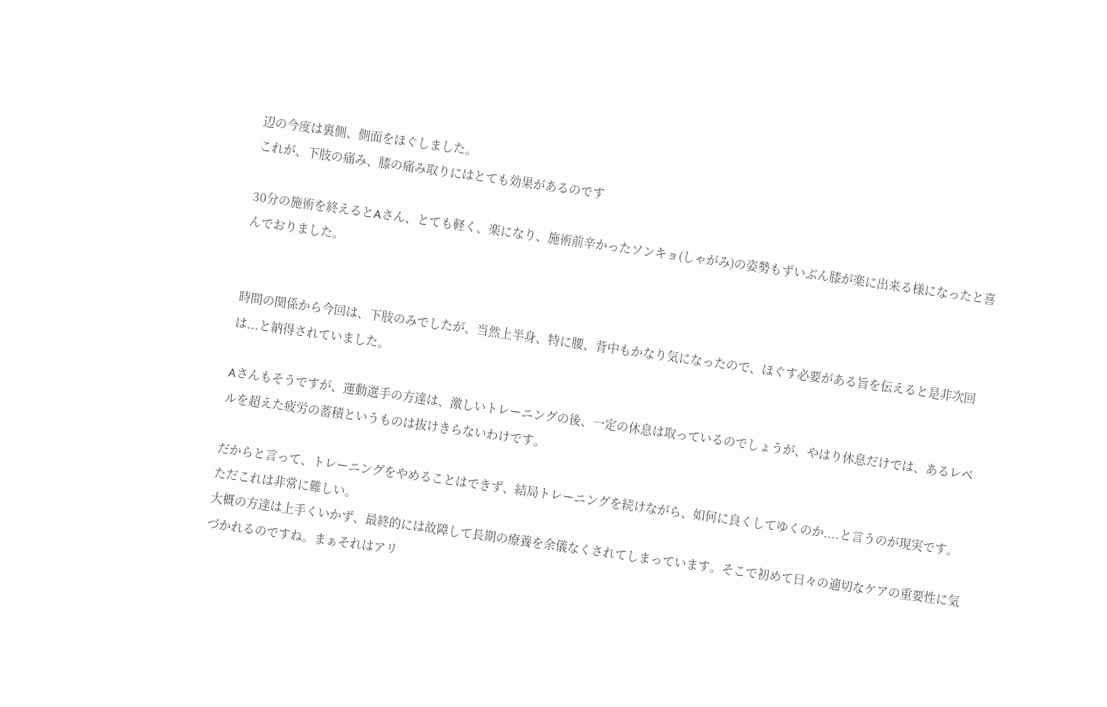辺の今度は裏側、側面をほぐしました。
これが、下肢の痛み、膝の痛み取りにはとても効果があるのです

30分の施術を終えるとAさん、とても軽く、楽になり、施術前辛かったソンキョ(しゃがみ)の姿勢もずいぶん膝が楽に出来る様になったと喜んでおりました。


時間の関係から今回は、下肢のみでしたが、当然上半身、特に腰、背中もかなり気になったので、ほぐす必要がある旨を伝えると是非次回は...と納得されていました。

Aさんもそうですが、運動選手の方達は、激しいトレーニングの後、一定の休息は取っているのでしょうが、やはり休息だけでは、あるレベルを超えた疲労の蓄積というものは抜けきらないわけです。

だからと言って、トレーニングをやめることはできず、結局トレーニングを続けながら、如何に良くしてゆくのか....と言うのが現実です。
ただこれは非常に難しい。
大概の方達は上手くいかず、最終的には故障して長期の療養を余儀なくされてしまっています。そこで初めて日々の適切なケアの重要性に気づかれるのですね。まぁそれはアリ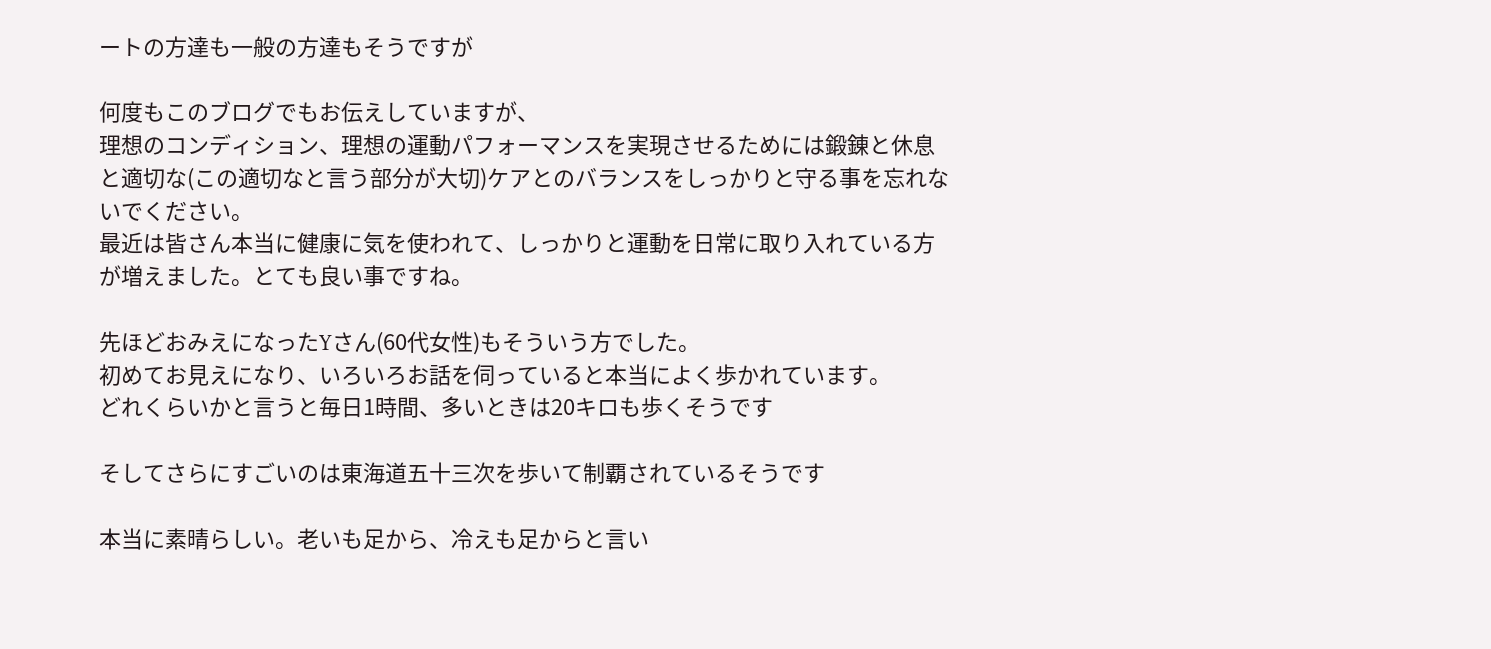ートの方達も一般の方達もそうですが

何度もこのブログでもお伝えしていますが、
理想のコンディション、理想の運動パフォーマンスを実現させるためには鍛錬と休息と適切な(この適切なと言う部分が大切)ケアとのバランスをしっかりと守る事を忘れないでください。
最近は皆さん本当に健康に気を使われて、しっかりと運動を日常に取り入れている方が増えました。とても良い事ですね。

先ほどおみえになったYさん(60代女性)もそういう方でした。
初めてお見えになり、いろいろお話を伺っていると本当によく歩かれています。
どれくらいかと言うと毎日1時間、多いときは20キロも歩くそうです

そしてさらにすごいのは東海道五十三次を歩いて制覇されているそうです

本当に素晴らしい。老いも足から、冷えも足からと言い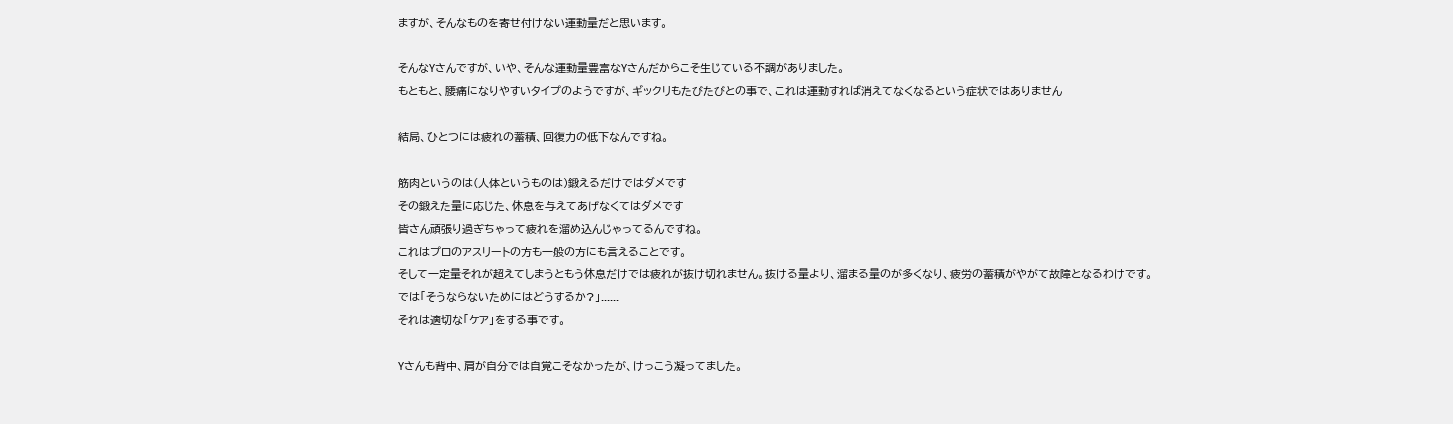ますが、そんなものを寄せ付けない運動量だと思います。

そんなYさんですが、いや、そんな運動量豊富なYさんだからこそ生じている不調がありました。
もともと、腰痛になりやすいタイプのようですが、ギックリもたびたびとの事で、これは運動すれば消えてなくなるという症状ではありません

結局、ひとつには疲れの蓄積、回復力の低下なんですね。

筋肉というのは(人体というものは)鍛えるだけではダメです
その鍛えた量に応じた、休息を与えてあげなくてはダメです
皆さん頑張り過ぎちゃって疲れを溜め込んじゃってるんですね。
これはプロのアスリートの方も一般の方にも言えることです。
そして一定量それが超えてしまうともう休息だけでは疲れが抜け切れません。抜ける量より、溜まる量のが多くなり、疲労の蓄積がやがて故障となるわけです。
では「そうならないためにはどうするか?」......
それは適切な「ケア」をする事です。

Yさんも背中、肩が自分では自覚こそなかったが、けっこう凝ってました。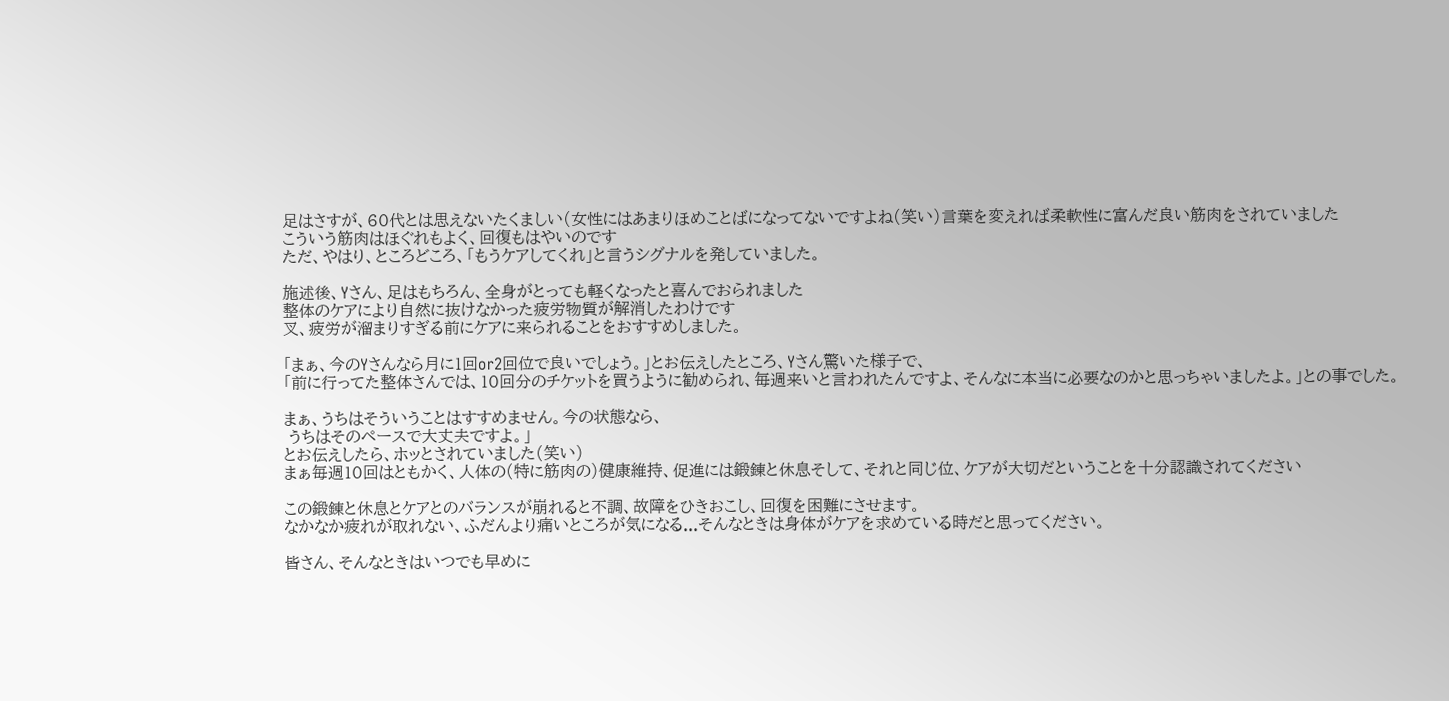足はさすが、60代とは思えないたくましい(女性にはあまりほめことばになってないですよね(笑い)言葉を変えれば柔軟性に富んだ良い筋肉をされていました
こういう筋肉はほぐれもよく、回復もはやいのです
ただ、やはり、ところどころ、「もうケアしてくれ」と言うシグナルを発していました。

施述後、Yさん、足はもちろん、全身がとっても軽くなったと喜んでおられました
整体のケアにより自然に抜けなかった疲労物質が解消したわけです
叉、疲労が溜まりすぎる前にケアに来られることをおすすめしました。

「まぁ、今のYさんなら月に1回or2回位で良いでしょう。」とお伝えしたところ、Yさん驚いた様子で、
「前に行ってた整体さんでは、10回分のチケットを買うように勧められ、毎週来いと言われたんですよ、そんなに本当に必要なのかと思っちゃいましたよ。」との事でした。

まぁ、うちはそういうことはすすめません。今の状態なら、
 うちはそのペースで大丈夫ですよ。」
とお伝えしたら、ホッとされていました(笑い)
まぁ毎週10回はともかく、人体の(特に筋肉の)健康維持、促進には鍛錬と休息そして、それと同じ位、ケアが大切だということを十分認識されてください

この鍛錬と休息とケアとのバランスが崩れると不調、故障をひきおこし、回復を困難にさせます。
なかなか疲れが取れない、ふだんより痛いところが気になる...そんなときは身体がケアを求めている時だと思ってください。

皆さん、そんなときはいつでも早めに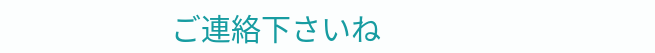ご連絡下さいね